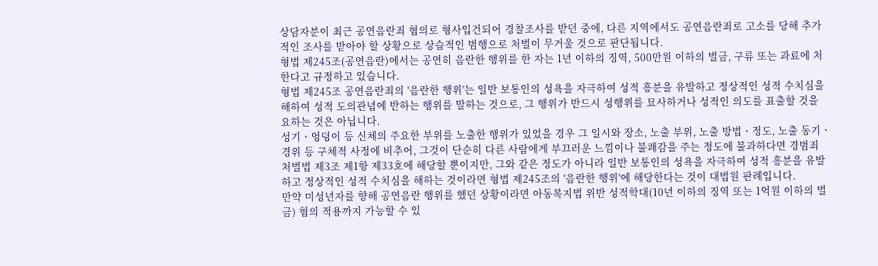상담자분이 최근 공연음란죄 혐의로 형사입건되어 경찰조사를 받던 중에, 다른 지역에서도 공연음란죄로 고소를 당해 추가적인 조사를 받아야 할 상황으로 상습적인 범행으로 처벌이 무거울 것으로 판단됩니다.
형법 제245조(공연음란)에서는 공연히 음란한 행위를 한 자는 1년 이하의 징역, 500만원 이하의 벌금, 구류 또는 과료에 처한다고 규정하고 있습니다.
형법 제245조 공연음란죄의 '음란한 행위'는 일반 보통인의 성욕을 자극하여 성적 흥분을 유발하고 정상적인 성적 수치심을 해하여 성적 도의관념에 반하는 행위를 말하는 것으로, 그 행위가 반드시 성행위를 묘사하거나 성적인 의도를 표출할 것을 요하는 것은 아닙니다.
성기ㆍ엉덩이 등 신체의 주요한 부위를 노출한 행위가 있었을 경우 그 일시와 장소, 노출 부위, 노출 방법ㆍ정도, 노출 동기ㆍ경위 등 구체적 사정에 비추어, 그것이 단순히 다른 사람에게 부끄러운 느낌이나 불쾌감을 주는 정도에 불과하다면 경범죄 처벌법 제3조 제1항 제33호에 해당할 뿐이지만, 그와 같은 정도가 아니라 일반 보통인의 성욕을 자극하여 성적 흥분을 유발하고 정상적인 성적 수치심을 해하는 것이라면 형법 제245조의 '음란한 행위'에 해당한다는 것이 대법원 판례입니다.
만약 미성년자를 향해 공연음란 행위를 했던 상황이라면 아동복지법 위반 성적학대(10년 이하의 징역 또는 1억원 이하의 벌금) 혐의 적용까지 가능할 수 있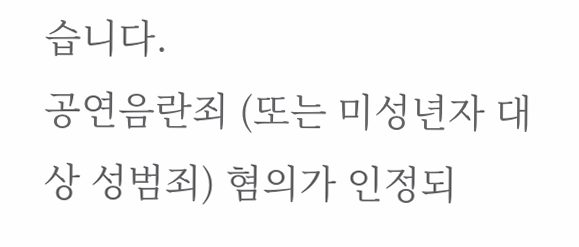습니다.
공연음란죄 (또는 미성년자 대상 성범죄) 혐의가 인정되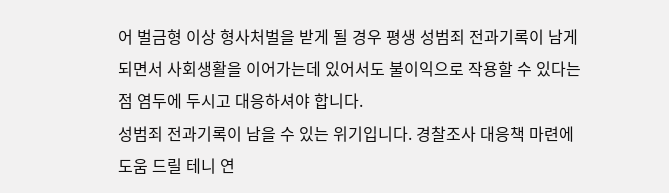어 벌금형 이상 형사처벌을 받게 될 경우 평생 성범죄 전과기록이 남게 되면서 사회생활을 이어가는데 있어서도 불이익으로 작용할 수 있다는 점 염두에 두시고 대응하셔야 합니다.
성범죄 전과기록이 남을 수 있는 위기입니다. 경찰조사 대응책 마련에 도움 드릴 테니 연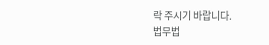락 주시기 바랍니다.
법무법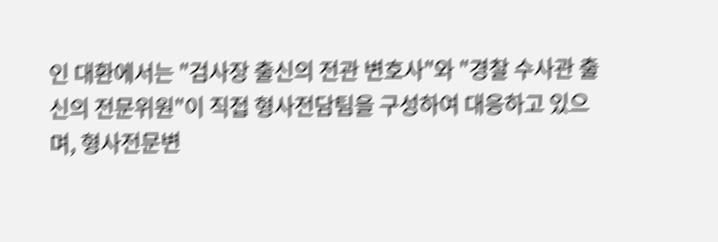인 대환에서는 "검사장 출신의 전관 변호사"와 "경찰 수사관 출신의 전문위원"이 직접 형사전담팀을 구성하여 대응하고 있으며, 형사전문변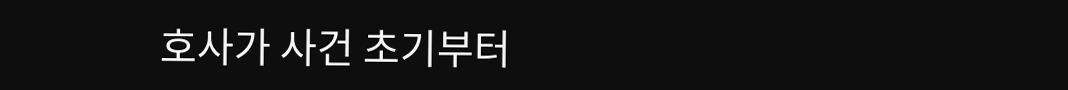호사가 사건 초기부터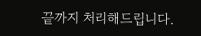끝까지 처리해드립니다.